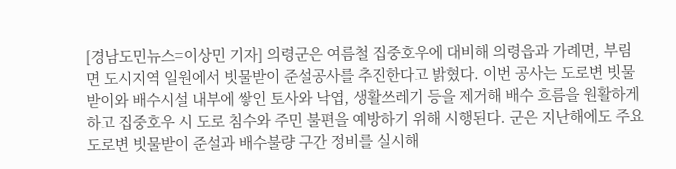[경남도민뉴스=이상민 기자] 의령군은 여름철 집중호우에 대비해 의령읍과 가례면, 부림면 도시지역 일원에서 빗물받이 준설공사를 추진한다고 밝혔다. 이번 공사는 도로변 빗물받이와 배수시설 내부에 쌓인 토사와 낙엽, 생활쓰레기 등을 제거해 배수 흐름을 원활하게 하고 집중호우 시 도로 침수와 주민 불편을 예방하기 위해 시행된다. 군은 지난해에도 주요 도로변 빗물받이 준설과 배수불량 구간 정비를 실시해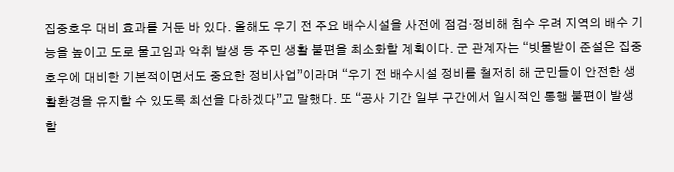집중호우 대비 효과를 거둔 바 있다. 올해도 우기 전 주요 배수시설을 사전에 점검·정비해 침수 우려 지역의 배수 기능을 높이고 도로 물고임과 악취 발생 등 주민 생활 불편을 최소화할 계획이다. 군 관계자는 “빗물받이 준설은 집중호우에 대비한 기본적이면서도 중요한 정비사업”이라며 “우기 전 배수시설 정비를 철저히 해 군민들이 안전한 생활환경을 유지할 수 있도록 최선을 다하겠다”고 말했다. 또 “공사 기간 일부 구간에서 일시적인 통행 불편이 발생할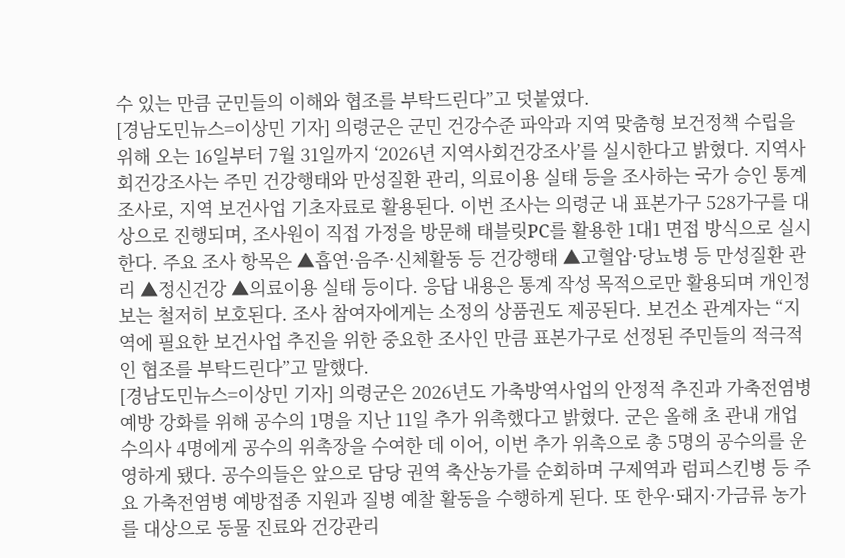수 있는 만큼 군민들의 이해와 협조를 부탁드린다”고 덧붙였다.
[경남도민뉴스=이상민 기자] 의령군은 군민 건강수준 파악과 지역 맞춤형 보건정책 수립을 위해 오는 16일부터 7월 31일까지 ‘2026년 지역사회건강조사’를 실시한다고 밝혔다. 지역사회건강조사는 주민 건강행태와 만성질환 관리, 의료이용 실태 등을 조사하는 국가 승인 통계조사로, 지역 보건사업 기초자료로 활용된다. 이번 조사는 의령군 내 표본가구 528가구를 대상으로 진행되며, 조사원이 직접 가정을 방문해 태블릿PC를 활용한 1대1 면접 방식으로 실시한다. 주요 조사 항목은 ▲흡연·음주·신체활동 등 건강행태 ▲고혈압·당뇨병 등 만성질환 관리 ▲정신건강 ▲의료이용 실태 등이다. 응답 내용은 통계 작성 목적으로만 활용되며 개인정보는 철저히 보호된다. 조사 참여자에게는 소정의 상품권도 제공된다. 보건소 관계자는 “지역에 필요한 보건사업 추진을 위한 중요한 조사인 만큼 표본가구로 선정된 주민들의 적극적인 협조를 부탁드린다”고 말했다.
[경남도민뉴스=이상민 기자] 의령군은 2026년도 가축방역사업의 안정적 추진과 가축전염병 예방 강화를 위해 공수의 1명을 지난 11일 추가 위촉했다고 밝혔다. 군은 올해 초 관내 개업 수의사 4명에게 공수의 위촉장을 수여한 데 이어, 이번 추가 위촉으로 총 5명의 공수의를 운영하게 됐다. 공수의들은 앞으로 담당 권역 축산농가를 순회하며 구제역과 럼피스킨병 등 주요 가축전염병 예방접종 지원과 질병 예찰 활동을 수행하게 된다. 또 한우·돼지·가금류 농가를 대상으로 동물 진료와 건강관리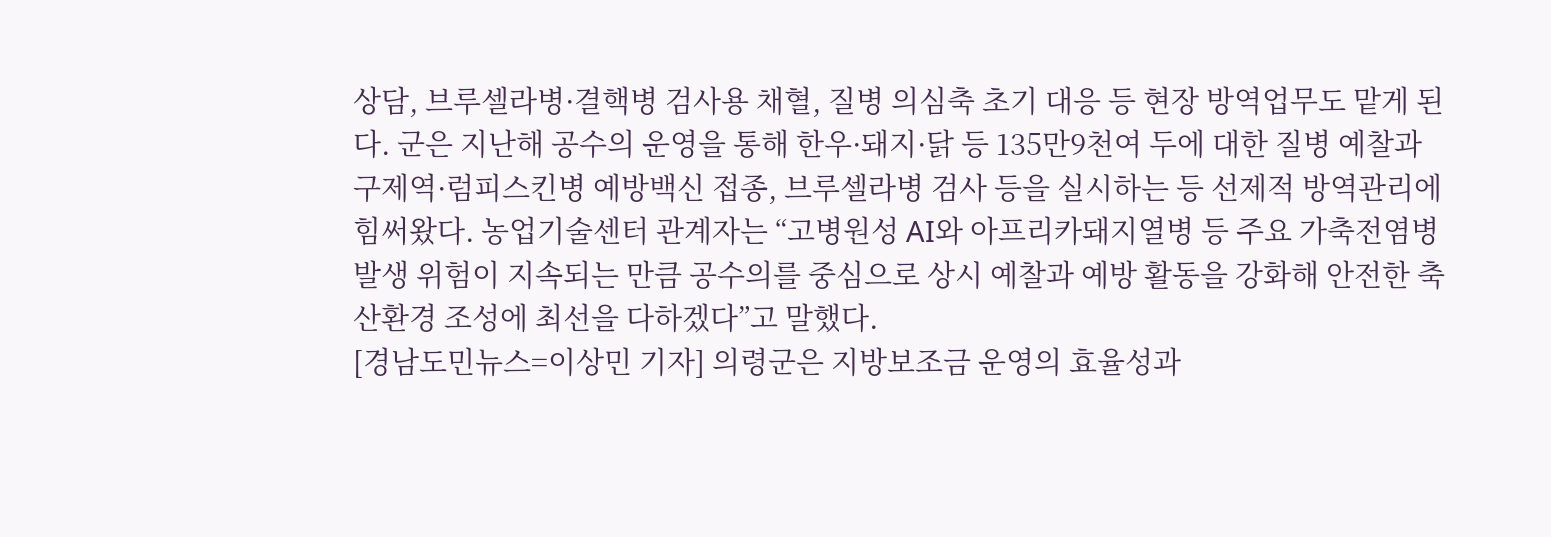상담, 브루셀라병·결핵병 검사용 채혈, 질병 의심축 초기 대응 등 현장 방역업무도 맡게 된다. 군은 지난해 공수의 운영을 통해 한우·돼지·닭 등 135만9천여 두에 대한 질병 예찰과 구제역·럼피스킨병 예방백신 접종, 브루셀라병 검사 등을 실시하는 등 선제적 방역관리에 힘써왔다. 농업기술센터 관계자는 “고병원성 AI와 아프리카돼지열병 등 주요 가축전염병 발생 위험이 지속되는 만큼 공수의를 중심으로 상시 예찰과 예방 활동을 강화해 안전한 축산환경 조성에 최선을 다하겠다”고 말했다.
[경남도민뉴스=이상민 기자] 의령군은 지방보조금 운영의 효율성과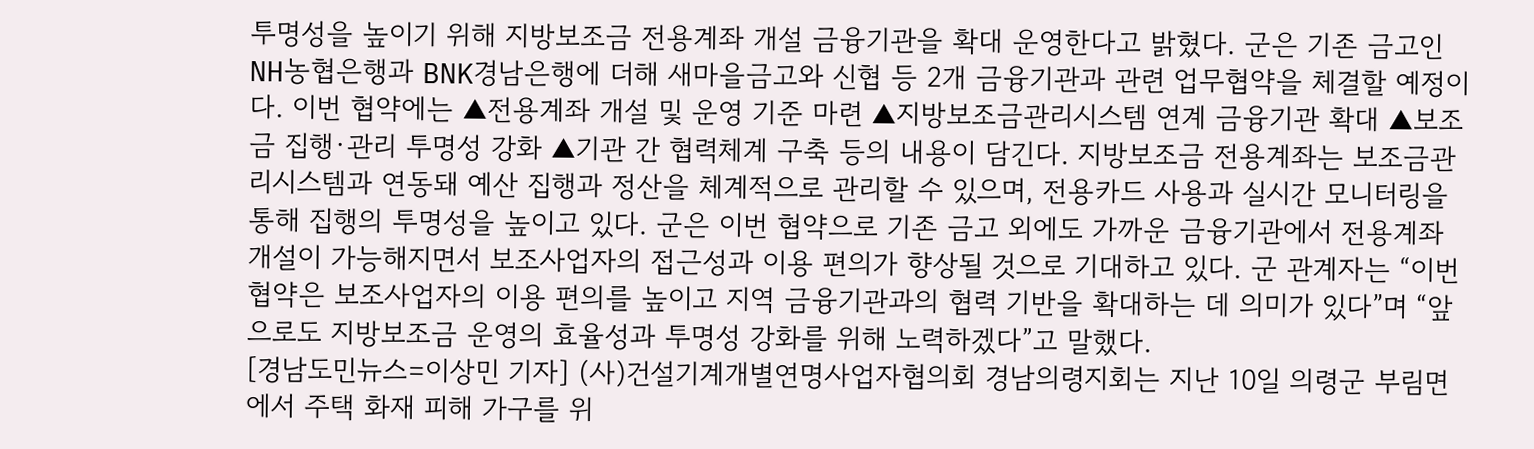투명성을 높이기 위해 지방보조금 전용계좌 개설 금융기관을 확대 운영한다고 밝혔다. 군은 기존 금고인 NH농협은행과 BNK경남은행에 더해 새마을금고와 신협 등 2개 금융기관과 관련 업무협약을 체결할 예정이다. 이번 협약에는 ▲전용계좌 개설 및 운영 기준 마련 ▲지방보조금관리시스템 연계 금융기관 확대 ▲보조금 집행·관리 투명성 강화 ▲기관 간 협력체계 구축 등의 내용이 담긴다. 지방보조금 전용계좌는 보조금관리시스템과 연동돼 예산 집행과 정산을 체계적으로 관리할 수 있으며, 전용카드 사용과 실시간 모니터링을 통해 집행의 투명성을 높이고 있다. 군은 이번 협약으로 기존 금고 외에도 가까운 금융기관에서 전용계좌 개설이 가능해지면서 보조사업자의 접근성과 이용 편의가 향상될 것으로 기대하고 있다. 군 관계자는 “이번 협약은 보조사업자의 이용 편의를 높이고 지역 금융기관과의 협력 기반을 확대하는 데 의미가 있다”며 “앞으로도 지방보조금 운영의 효율성과 투명성 강화를 위해 노력하겠다”고 말했다.
[경남도민뉴스=이상민 기자] (사)건설기계개별연명사업자협의회 경남의령지회는 지난 10일 의령군 부림면에서 주택 화재 피해 가구를 위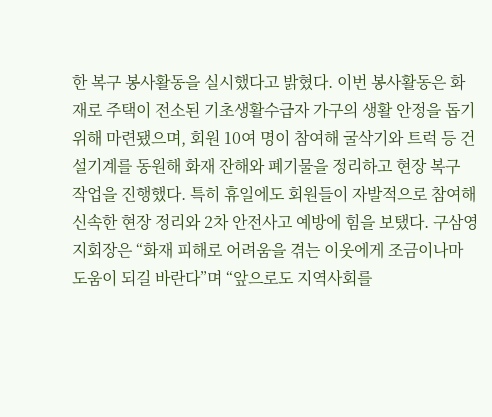한 복구 봉사활동을 실시했다고 밝혔다. 이번 봉사활동은 화재로 주택이 전소된 기초생활수급자 가구의 생활 안정을 돕기 위해 마련됐으며, 회원 10여 명이 참여해 굴삭기와 트럭 등 건설기계를 동원해 화재 잔해와 폐기물을 정리하고 현장 복구 작업을 진행했다. 특히 휴일에도 회원들이 자발적으로 참여해 신속한 현장 정리와 2차 안전사고 예방에 힘을 보탰다. 구삼영 지회장은 “화재 피해로 어려움을 겪는 이웃에게 조금이나마 도움이 되길 바란다”며 “앞으로도 지역사회를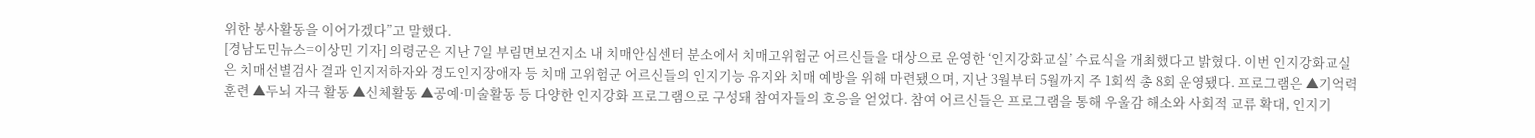위한 봉사활동을 이어가겠다”고 말했다.
[경남도민뉴스=이상민 기자] 의령군은 지난 7일 부림면보건지소 내 치매안심센터 분소에서 치매고위험군 어르신들을 대상으로 운영한 ‘인지강화교실’ 수료식을 개최했다고 밝혔다. 이번 인지강화교실은 치매선별검사 결과 인지저하자와 경도인지장애자 등 치매 고위험군 어르신들의 인지기능 유지와 치매 예방을 위해 마련됐으며, 지난 3월부터 5월까지 주 1회씩 총 8회 운영됐다. 프로그램은 ▲기억력 훈련 ▲두뇌 자극 활동 ▲신체활동 ▲공예·미술활동 등 다양한 인지강화 프로그램으로 구성돼 참여자들의 호응을 얻었다. 참여 어르신들은 프로그램을 통해 우울감 해소와 사회적 교류 확대, 인지기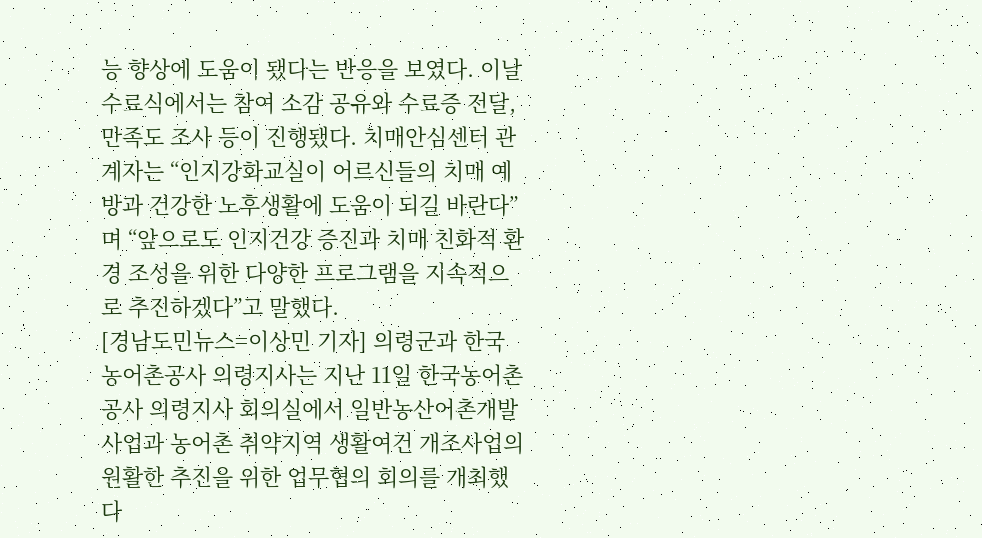능 향상에 도움이 됐다는 반응을 보였다. 이날 수료식에서는 참여 소감 공유와 수료증 전달, 만족도 조사 등이 진행됐다. 치매안심센터 관계자는 “인지강화교실이 어르신들의 치매 예방과 건강한 노후생활에 도움이 되길 바란다”며 “앞으로도 인지건강 증진과 치매 친화적 환경 조성을 위한 다양한 프로그램을 지속적으로 추진하겠다”고 말했다.
[경남도민뉴스=이상민 기자] 의령군과 한국농어촌공사 의령지사는 지난 11일 한국농어촌공사 의령지사 회의실에서 일반농산어촌개발사업과 농어촌 취약지역 생활여건 개조사업의 원활한 추진을 위한 업무협의 회의를 개최했다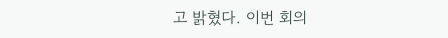고 밝혔다. 이번 회의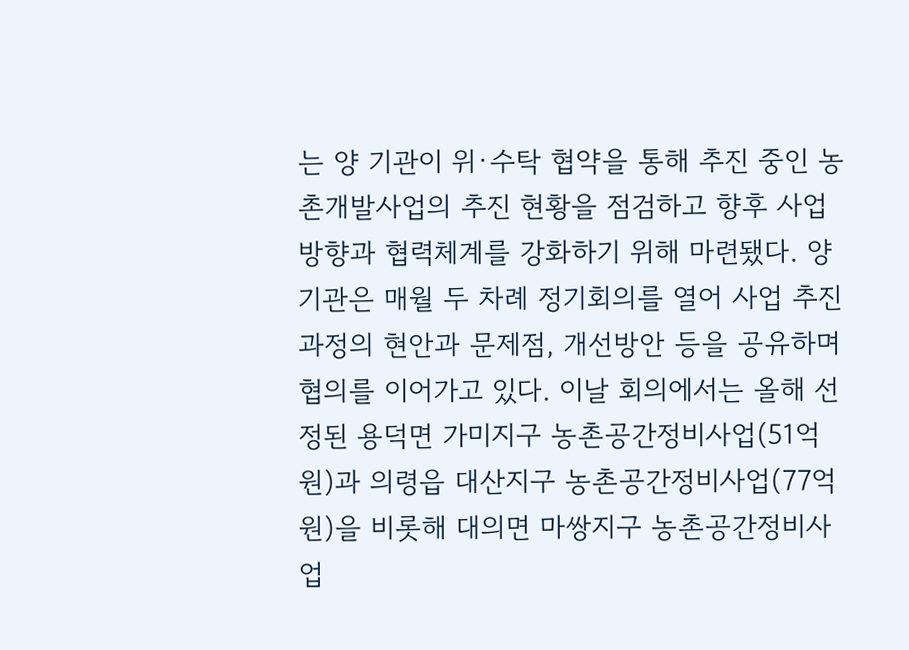는 양 기관이 위·수탁 협약을 통해 추진 중인 농촌개발사업의 추진 현황을 점검하고 향후 사업 방향과 협력체계를 강화하기 위해 마련됐다. 양 기관은 매월 두 차례 정기회의를 열어 사업 추진 과정의 현안과 문제점, 개선방안 등을 공유하며 협의를 이어가고 있다. 이날 회의에서는 올해 선정된 용덕면 가미지구 농촌공간정비사업(51억 원)과 의령읍 대산지구 농촌공간정비사업(77억 원)을 비롯해 대의면 마쌍지구 농촌공간정비사업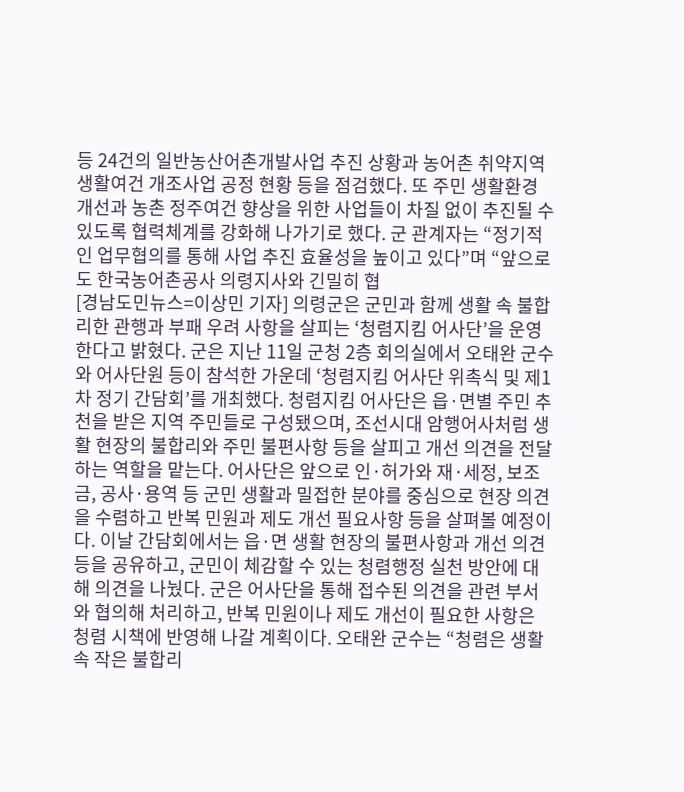등 24건의 일반농산어촌개발사업 추진 상황과 농어촌 취약지역 생활여건 개조사업 공정 현황 등을 점검했다. 또 주민 생활환경 개선과 농촌 정주여건 향상을 위한 사업들이 차질 없이 추진될 수 있도록 협력체계를 강화해 나가기로 했다. 군 관계자는 “정기적인 업무협의를 통해 사업 추진 효율성을 높이고 있다”며 “앞으로도 한국농어촌공사 의령지사와 긴밀히 협
[경남도민뉴스=이상민 기자] 의령군은 군민과 함께 생활 속 불합리한 관행과 부패 우려 사항을 살피는 ‘청렴지킴 어사단’을 운영한다고 밝혔다. 군은 지난 11일 군청 2층 회의실에서 오태완 군수와 어사단원 등이 참석한 가운데 ‘청렴지킴 어사단 위촉식 및 제1차 정기 간담회’를 개최했다. 청렴지킴 어사단은 읍·면별 주민 추천을 받은 지역 주민들로 구성됐으며, 조선시대 암행어사처럼 생활 현장의 불합리와 주민 불편사항 등을 살피고 개선 의견을 전달하는 역할을 맡는다. 어사단은 앞으로 인·허가와 재·세정, 보조금, 공사·용역 등 군민 생활과 밀접한 분야를 중심으로 현장 의견을 수렴하고 반복 민원과 제도 개선 필요사항 등을 살펴볼 예정이다. 이날 간담회에서는 읍·면 생활 현장의 불편사항과 개선 의견 등을 공유하고, 군민이 체감할 수 있는 청렴행정 실천 방안에 대해 의견을 나눴다. 군은 어사단을 통해 접수된 의견을 관련 부서와 협의해 처리하고, 반복 민원이나 제도 개선이 필요한 사항은 청렴 시책에 반영해 나갈 계획이다. 오태완 군수는 “청렴은 생활 속 작은 불합리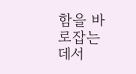함을 바로잡는 데서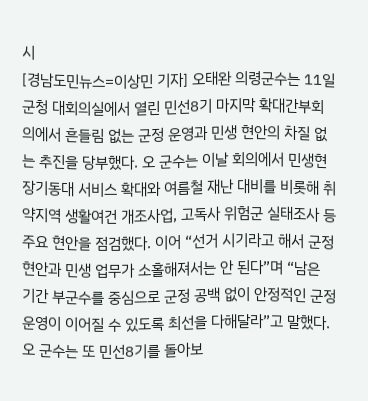시
[경남도민뉴스=이상민 기자] 오태완 의령군수는 11일 군청 대회의실에서 열린 민선8기 마지막 확대간부회의에서 흔들림 없는 군정 운영과 민생 현안의 차질 없는 추진을 당부했다. 오 군수는 이날 회의에서 민생현장기동대 서비스 확대와 여름철 재난 대비를 비롯해 취약지역 생활여건 개조사업, 고독사 위험군 실태조사 등 주요 현안을 점검했다. 이어 “선거 시기라고 해서 군정 현안과 민생 업무가 소홀해져서는 안 된다”며 “남은 기간 부군수를 중심으로 군정 공백 없이 안정적인 군정 운영이 이어질 수 있도록 최선을 다해달라”고 말했다. 오 군수는 또 민선8기를 돌아보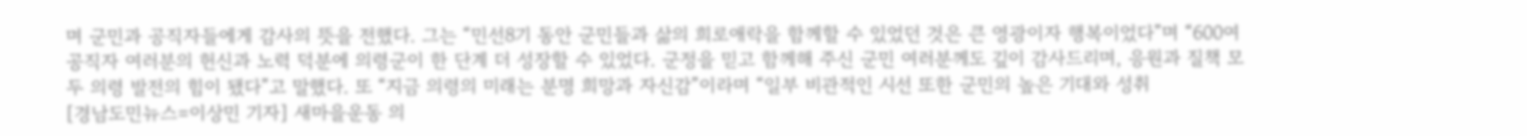며 군민과 공직자들에게 감사의 뜻을 전했다. 그는 “민선8기 동안 군민들과 삶의 희로애락을 함께할 수 있었던 것은 큰 영광이자 행복이었다”며 “600여 공직자 여러분의 헌신과 노력 덕분에 의령군이 한 단계 더 성장할 수 있었다. 군정을 믿고 함께해 주신 군민 여러분께도 깊이 감사드리며, 응원과 질책 모두 의령 발전의 힘이 됐다”고 말했다. 또 “지금 의령의 미래는 분명 희망과 자신감”이라며 “일부 비관적인 시선 또한 군민의 높은 기대와 성취
[경남도민뉴스=이상민 기자] 새마을운동 의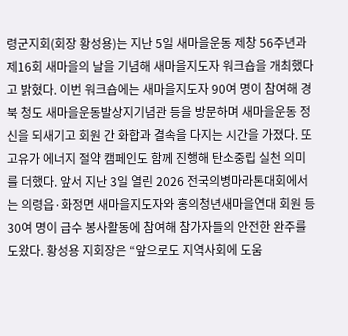령군지회(회장 황성용)는 지난 5일 새마을운동 제창 56주년과 제16회 새마을의 날을 기념해 새마을지도자 워크숍을 개최했다고 밝혔다. 이번 워크숍에는 새마을지도자 90여 명이 참여해 경북 청도 새마을운동발상지기념관 등을 방문하며 새마을운동 정신을 되새기고 회원 간 화합과 결속을 다지는 시간을 가졌다. 또 고유가 에너지 절약 캠페인도 함께 진행해 탄소중립 실천 의미를 더했다. 앞서 지난 3일 열린 2026 전국의병마라톤대회에서는 의령읍·화정면 새마을지도자와 홍의청년새마을연대 회원 등 30여 명이 급수 봉사활동에 참여해 참가자들의 안전한 완주를 도왔다. 황성용 지회장은 “앞으로도 지역사회에 도움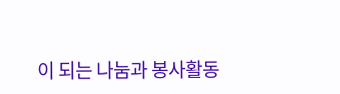이 되는 나눔과 봉사활동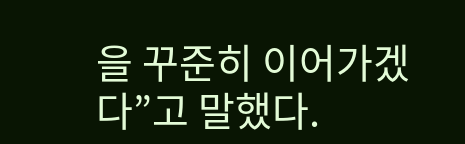을 꾸준히 이어가겠다”고 말했다.